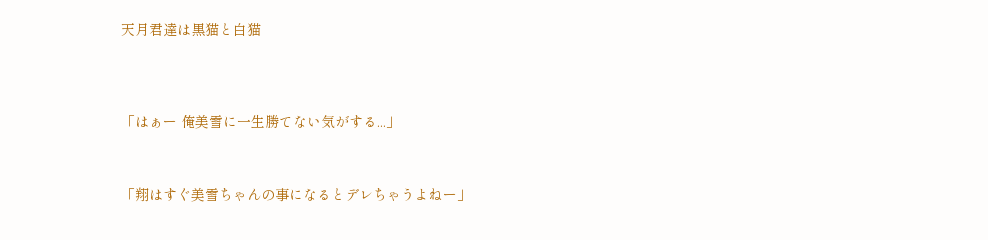天月君達は黒猫と白猫




「はぁー 俺美雪に一生勝てない気がする...」



「翔はすぐ美雪ちゃんの事になるとデレちゃうよねー」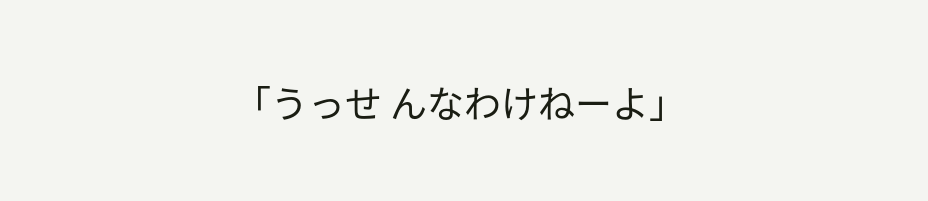「うっせ んなわけねーよ」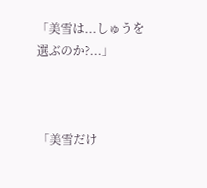「美雪は...しゅうを選ぶのか?...」



「美雪だけ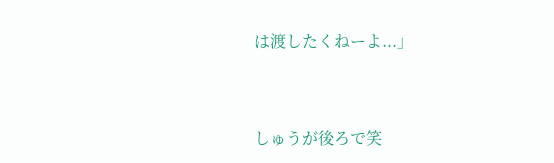は渡したくねーよ...」



しゅうが後ろで笑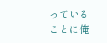っていることに俺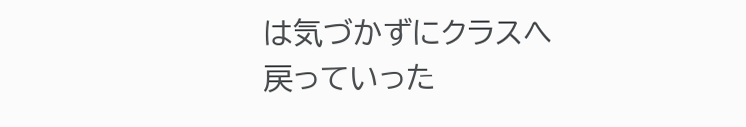は気づかずにクラスへ戻っていった